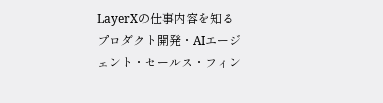LayerXの仕事内容を知る
プロダクト開発・AIエージェント・セールス・フィン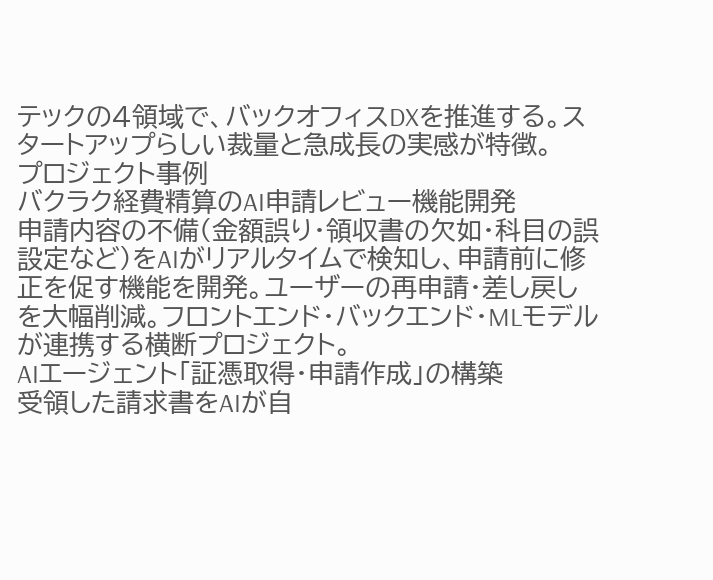テックの4領域で、バックオフィスDXを推進する。スタートアップらしい裁量と急成長の実感が特徴。
プロジェクト事例
バクラク経費精算のAI申請レビュー機能開発
申請内容の不備(金額誤り・領収書の欠如・科目の誤設定など)をAIがリアルタイムで検知し、申請前に修正を促す機能を開発。ユーザーの再申請・差し戻しを大幅削減。フロントエンド・バックエンド・MLモデルが連携する横断プロジェクト。
AIエージェント「証憑取得・申請作成」の構築
受領した請求書をAIが自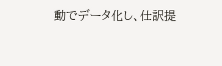動でデータ化し、仕訳提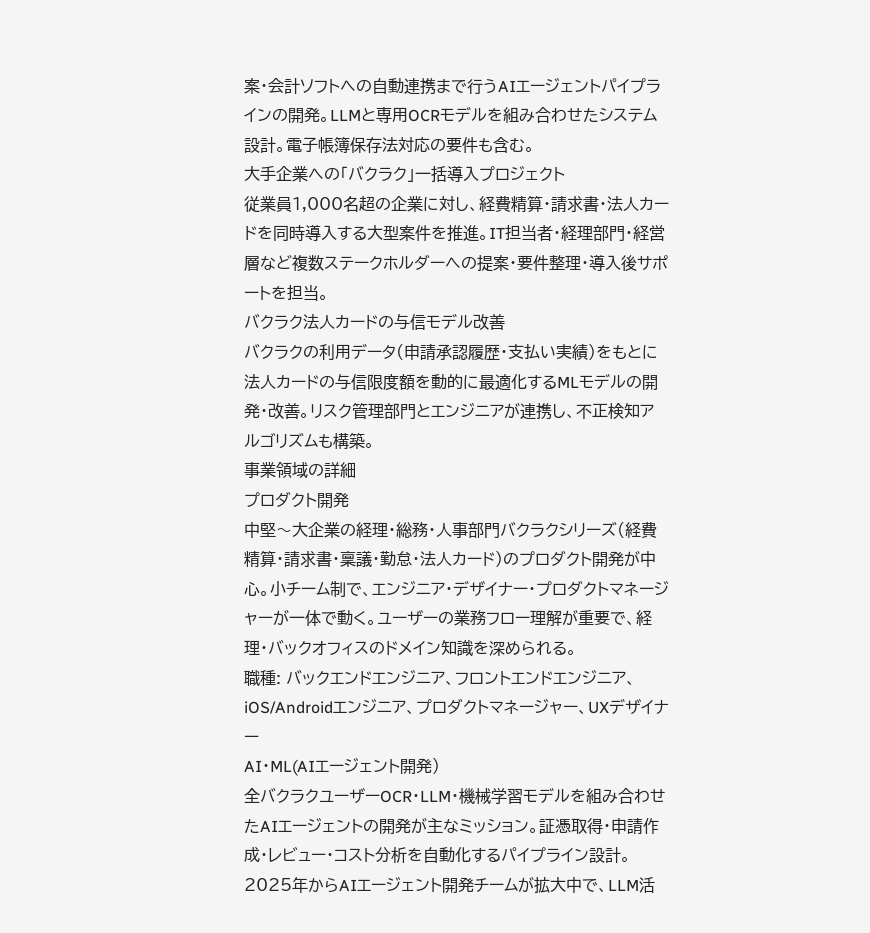案・会計ソフトへの自動連携まで行うAIエージェントパイプラインの開発。LLMと専用OCRモデルを組み合わせたシステム設計。電子帳簿保存法対応の要件も含む。
大手企業への「バクラク」一括導入プロジェクト
従業員1,000名超の企業に対し、経費精算・請求書・法人カードを同時導入する大型案件を推進。IT担当者・経理部門・経営層など複数ステークホルダーへの提案・要件整理・導入後サポートを担当。
バクラク法人カードの与信モデル改善
バクラクの利用データ(申請承認履歴・支払い実績)をもとに法人カードの与信限度額を動的に最適化するMLモデルの開発・改善。リスク管理部門とエンジニアが連携し、不正検知アルゴリズムも構築。
事業領域の詳細
プロダクト開発
中堅〜大企業の経理・総務・人事部門バクラクシリーズ(経費精算・請求書・稟議・勤怠・法人カード)のプロダクト開発が中心。小チーム制で、エンジニア・デザイナー・プロダクトマネージャーが一体で動く。ユーザーの業務フロー理解が重要で、経理・バックオフィスのドメイン知識を深められる。
職種: バックエンドエンジニア、フロントエンドエンジニア、iOS/Androidエンジニア、プロダクトマネージャー、UXデザイナー
AI・ML(AIエージェント開発)
全バクラクユーザーOCR・LLM・機械学習モデルを組み合わせたAIエージェントの開発が主なミッション。証憑取得・申請作成・レビュー・コスト分析を自動化するパイプライン設計。2025年からAIエージェント開発チームが拡大中で、LLM活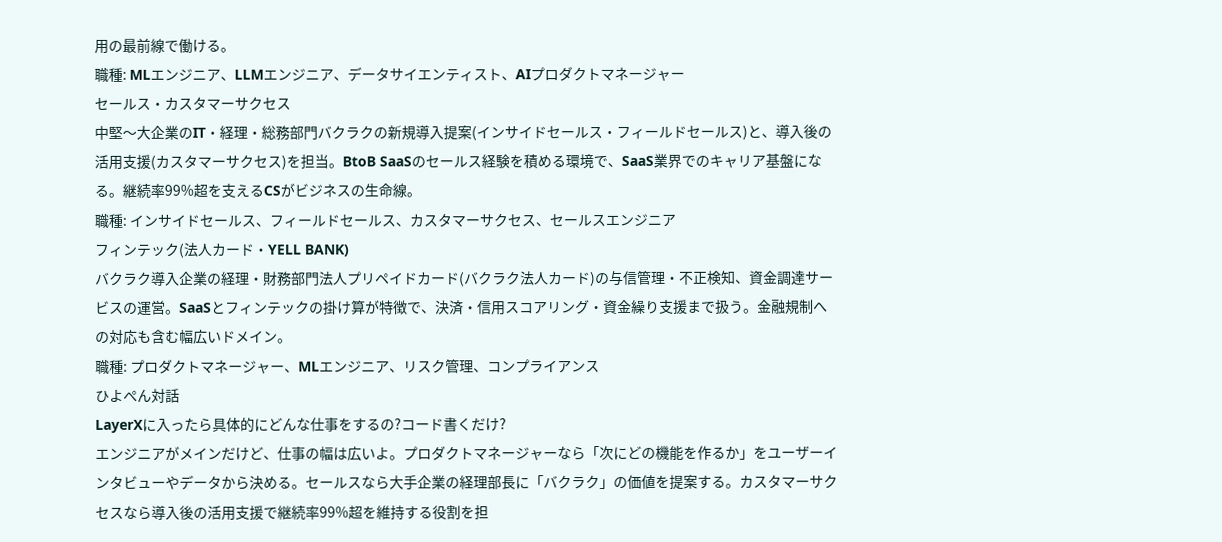用の最前線で働ける。
職種: MLエンジニア、LLMエンジニア、データサイエンティスト、AIプロダクトマネージャー
セールス・カスタマーサクセス
中堅〜大企業のIT・経理・総務部門バクラクの新規導入提案(インサイドセールス・フィールドセールス)と、導入後の活用支援(カスタマーサクセス)を担当。BtoB SaaSのセールス経験を積める環境で、SaaS業界でのキャリア基盤になる。継続率99%超を支えるCSがビジネスの生命線。
職種: インサイドセールス、フィールドセールス、カスタマーサクセス、セールスエンジニア
フィンテック(法人カード・YELL BANK)
バクラク導入企業の経理・財務部門法人プリペイドカード(バクラク法人カード)の与信管理・不正検知、資金調達サービスの運営。SaaSとフィンテックの掛け算が特徴で、決済・信用スコアリング・資金繰り支援まで扱う。金融規制への対応も含む幅広いドメイン。
職種: プロダクトマネージャー、MLエンジニア、リスク管理、コンプライアンス
ひよぺん対話
LayerXに入ったら具体的にどんな仕事をするの?コード書くだけ?
エンジニアがメインだけど、仕事の幅は広いよ。プロダクトマネージャーなら「次にどの機能を作るか」をユーザーインタビューやデータから決める。セールスなら大手企業の経理部長に「バクラク」の価値を提案する。カスタマーサクセスなら導入後の活用支援で継続率99%超を維持する役割を担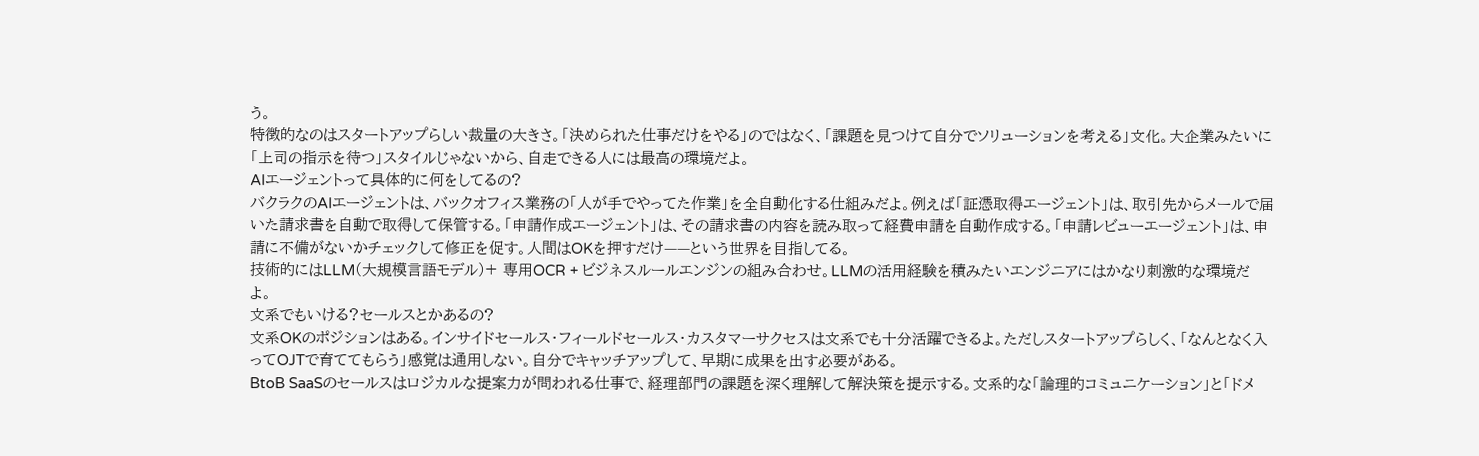う。
特徴的なのはスタートアップらしい裁量の大きさ。「決められた仕事だけをやる」のではなく、「課題を見つけて自分でソリューションを考える」文化。大企業みたいに「上司の指示を待つ」スタイルじゃないから、自走できる人には最高の環境だよ。
AIエージェントって具体的に何をしてるの?
バクラクのAIエージェントは、バックオフィス業務の「人が手でやってた作業」を全自動化する仕組みだよ。例えば「証憑取得エージェント」は、取引先からメールで届いた請求書を自動で取得して保管する。「申請作成エージェント」は、その請求書の内容を読み取って経費申請を自動作成する。「申請レビューエージェント」は、申請に不備がないかチェックして修正を促す。人間はOKを押すだけ——という世界を目指してる。
技術的にはLLM(大規模言語モデル)+ 専用OCR + ビジネスルールエンジンの組み合わせ。LLMの活用経験を積みたいエンジニアにはかなり刺激的な環境だよ。
文系でもいける?セールスとかあるの?
文系OKのポジションはある。インサイドセールス・フィールドセールス・カスタマーサクセスは文系でも十分活躍できるよ。ただしスタートアップらしく、「なんとなく入ってOJTで育ててもらう」感覚は通用しない。自分でキャッチアップして、早期に成果を出す必要がある。
BtoB SaaSのセールスはロジカルな提案力が問われる仕事で、経理部門の課題を深く理解して解決策を提示する。文系的な「論理的コミュニケーション」と「ドメ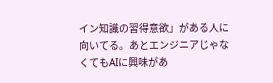イン知識の習得意欲」がある人に向いてる。あとエンジニアじゃなくてもAIに興味があ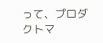って、プロダクトマ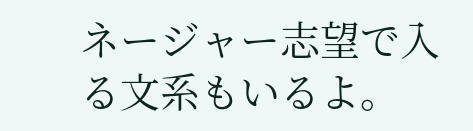ネージャー志望で入る文系もいるよ。